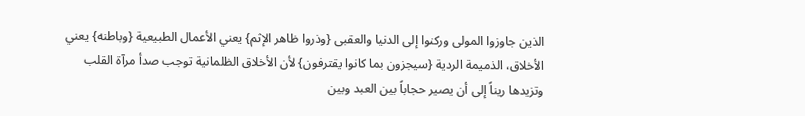الذين جاوزوا المولى وركنوا إلى الدنيا والعقبى {وذروا ظاهر الإثم} يعني الأعمال الطبيعية {وباطنه} يعني الأخلاق، الذميمة الردية {سيجزون بما كانوا يقترفون} لأن الأخلاق الظلمانية توجب صدأ مرآة القلب وتزيدها ريناً إلى أن يصير حجاباً بين العبد وبين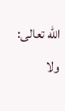الله تعالى: ولا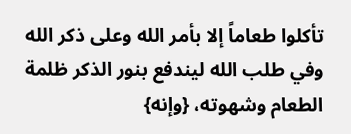تأكلوا طعاماً إلا بأمر الله وعلى ذكر الله وفي طلب الله ليندفع بنور الذكر ظلمة الطعام وشهوته، {وإنه}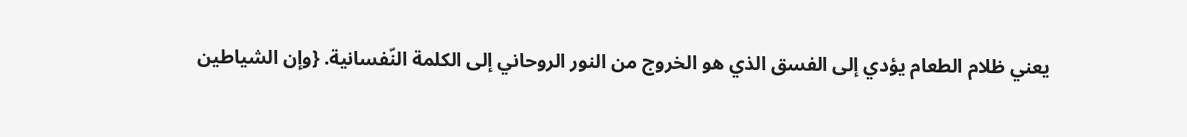يعني ظلام الطعام يؤدي إلى الفسق الذي هو الخروج من النور الروحاني إلى الكلمة النّفسانية. {وإن الشياطين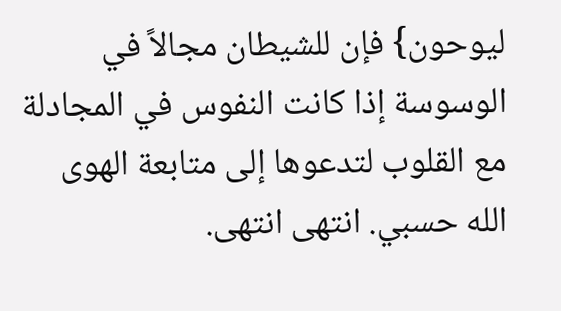ليوحون} فإن للشيطان مجالاً في الوسوسة إذا كانت النفوس في المجادلة مع القلوب لتدعوها إلى متابعة الهوى الله حسبي. انتهى انتهى.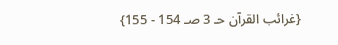{غرائب القرآن حـ 3 صـ 154 - 155}